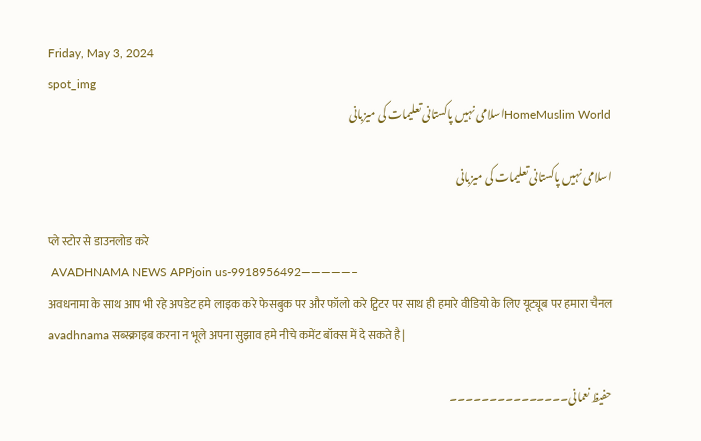Friday, May 3, 2024
spot_img
HomeMuslim Worldاسلامی نہیں پاکستانی تعلیمات کی میزبانی

اسلامی نہیں پاکستانی تعلیمات کی میزبانی

प्ले स्टोर से डाउनलोड करे
 AVADHNAMA NEWS APPjoin us-9918956492—————–
अवधनामा के साथ आप भी रहे अपडेट हमे लाइक करे फेसबुक पर और फॉलो करे ट्विटर पर साथ ही हमारे वीडियो के लिए यूट्यूब पर हमारा चैनल avadhnama सब्स्क्राइब करना न भूले अपना सुझाव हमे नीचे कमेंट बॉक्स में दे सकते है|

حفیظ نعمانی۔۔۔۔۔۔۔۔۔۔۔۔۔۔۔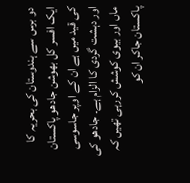دو برس سے ہندوستان کی بحریہ کا ایک افسر کل بھوشن جادھو پاکستان کی قید میں ہے ان کے اوپر جاسوسی اور دہشت گردی کا الزام ہے۔ جادھو کی ماں اور بیوی کوشش کررہی تھیں کہ پاکستان جاکر ان کو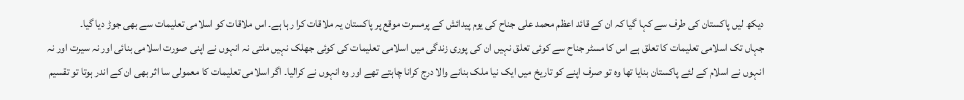دیکھ لیں پاکستان کی طرف سے کہا گیا کہ ان کے قائد اعظم محمد علی جناح کی یوم پیدائش کے پرمسرت موقع پر پاکستان یہ ملاقات کرا رہا ہے۔ اس ملاقات کو اسلامی تعلیمات سے بھی جوڑ دیا گیا۔
جہاں تک اسلامی تعلیمات کا تعلق ہے اس کا مسٹر جناح سے کوئی تعلق نہیں ان کی پوری زندگی میں اسلامی تعلیمات کی کوئی جھلک نہیں ملتی نہ انہوں نے اپنی صورت اسلامی بنائی اور نہ سیرت اور نہ انہوں نے اسلام کے لئے پاکستان بنایا تھا وہ تو صرف اپنے کو تاریخ میں ایک نیا ملک بنانے والا درج کرانا چاہتے تھے اور وہ انہوں نے کرالیا۔ اگر اسلامی تعلیمات کا معمولی سا اثر بھی ان کے اندر ہوتا تو تقسیم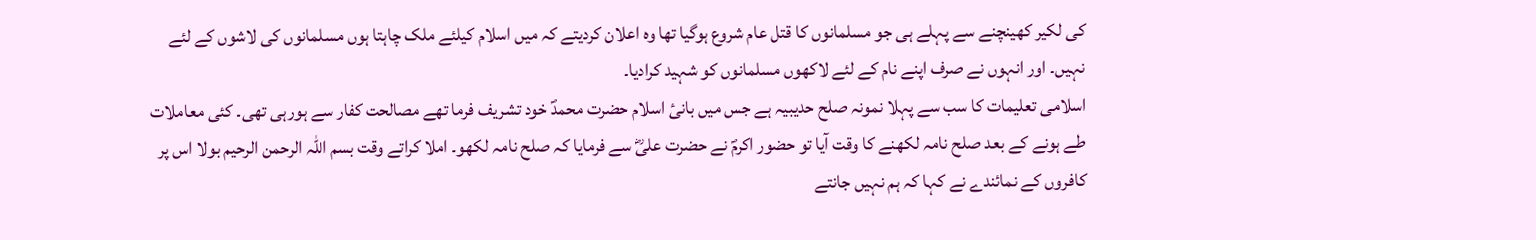کی لکیر کھینچنے سے پہلے ہی جو مسلمانوں کا قتل عام شروع ہوگیا تھا وہ اعلان کردیتے کہ میں اسلام کیلئے ملک چاہتا ہوں مسلمانوں کی لاشوں کے لئے نہیں۔ اور انہوں نے صرف اپنے نام کے لئے لاکھوں مسلمانوں کو شہید کرادیا۔
اسلامی تعلیمات کا سب سے پہلا نمونہ صلح حدیبیہ ہے جس میں بانیٔ اسلام حضرت محمدؐ خود تشریف فرما تھے مصالحت کفار سے ہورہی تھی۔ کئی معاملات طے ہونے کے بعد صلح نامہ لکھنے کا وقت آیا تو حضور اکرمؐ نے حضرت علیؓ سے فرمایا کہ صلح نامہ لکھو۔ املا کراتے وقت بسم اللہ الرحمن الرحیم بولا اس پر کافروں کے نمائندے نے کہا کہ ہم نہیں جانتے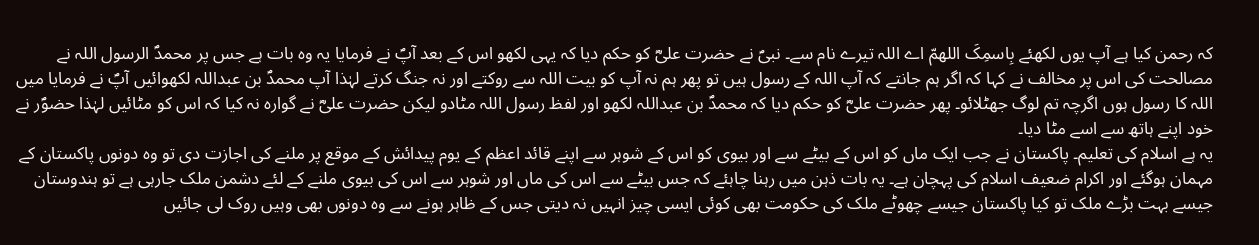کہ رحمن کیا ہے آپ یوں لکھئے بِاسمِکَ اللھمّ اے اللہ تیرے نام سے۔ نبیؐ نے حضرت علیؓ کو حکم دیا کہ یہی لکھو اس کے بعد آپؐ نے فرمایا یہ وہ بات ہے جس پر محمدؐ الرسول اللہ نے مصالحت کی اس پر مخالف نے کہا کہ اگر ہم جانتے کہ آپ اللہ کے رسول ہیں تو پھر ہم نہ آپ کو بیت اللہ سے روکتے اور نہ جنگ کرتے لہٰذا آپ محمدؐ بن عبداللہ لکھوائیں آپؐ نے فرمایا میں اللہ کا رسول ہوں اگرچہ تم لوگ جھٹلائو۔ پھر حضرت علیؓ کو حکم دیا کہ محمدؐ بن عبداللہ لکھو اور لفظ رسول اللہ مٹادو لیکن حضرت علیؓ نے گوارہ نہ کیا کہ اس کو مٹائیں لہٰذا حضوؐر نے خود اپنے ہاتھ سے اسے مٹا دیا۔
یہ ہے اسلام کی تعلیم۔ پاکستان نے جب ایک ماں کو اس کے بیٹے سے اور بیوی کو اس کے شوہر سے اپنے قائد اعظم کے یوم پیدائش کے موقع پر ملنے کی اجازت دی تو وہ دونوں پاکستان کے مہمان ہوگئے اور اکرام ضعیف اسلام کی پہچان ہے۔ یہ بات ذہن میں رہنا چاہئے کہ جس بیٹے سے اس کی ماں اور شوہر سے اس کی بیوی ملنے کے لئے دشمن ملک جارہی ہے تو ہندوستان جیسے بہت بڑے ملک تو کیا پاکستان جیسے چھوٹے ملک کی حکومت بھی کوئی ایسی چیز انہیں نہ دیتی جس کے ظاہر ہونے سے وہ دونوں بھی وہیں روک لی جائیں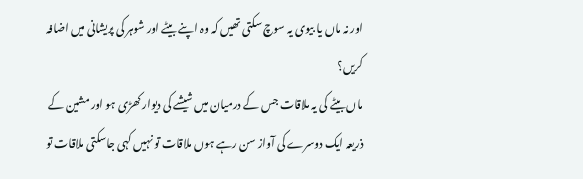اور نہ ماں یا بیوی یہ سوچ سکتی تھیں کہ وہ اپنے بیٹے اور شوہر کی پریشانی میں اضافہ کریں؟
ماں بیٹے کی یہ ملاقات جس کے درمیان میں شیشے کی دیوار کھڑی ہو اور مشین کے ذریعہ ایک دوسرے کی آواز سن رہے ہوں ملاقات تو نہیں کہی جاسکتی ملاقات تو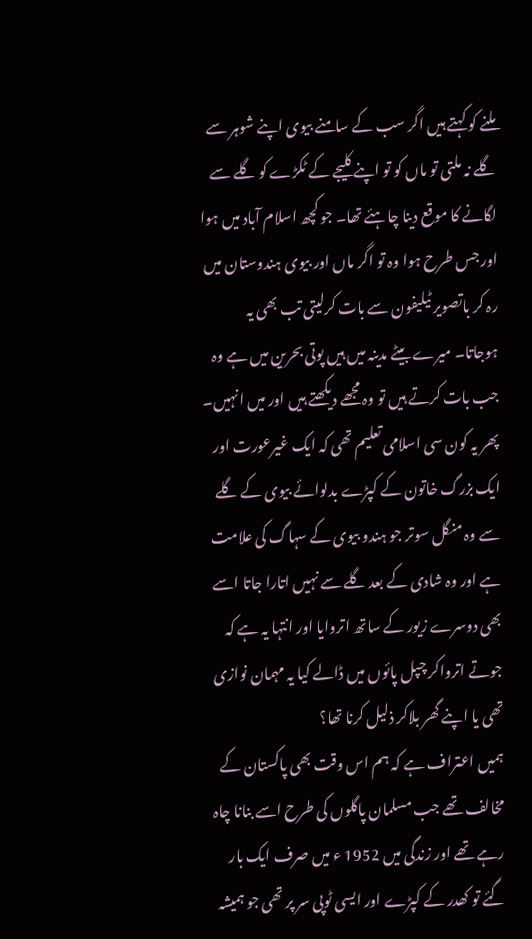ملنے کو کہتے ہیں اگر سب کے سامنے بیوی اپنے شوہر سے گلے نہ ملتی تو ماں کو تو اپنے کلیجے کے ٹکڑے کو گلے سے لگانے کا موقع دینا چاہئے تھا۔ جو کچھ اسلام آباد میں ہوا اور جس طرح ہوا وہ تو اگر ماں اور بیوی ہندوستان میں رہ کر باتصویر ٹیلیفون سے بات کرلیتی تب بھی یہ ہوجاتا۔ میرے بیٹے مدینہ میں ہیں پوتی بحرین میں ہے وہ جب بات کرتے ہیں تو وہ مجھے دیکھتے ہیں اور میں انہیں۔ پھر یہ کون سی اسلامی تعلیم تھی کہ ایک غیرعورت اور ایک بزرگ خاتون کے کپڑے بدلوائے بیوی کے گلے سے وہ منگل سوتر جو ہندو بیوی کے سہاگ کی علامت ہے اور وہ شادی کے بعد گلے سے نہیں اتارا جاتا اسے بھی دوسرے زیور کے ساتھ اتروایا اور انتہا یہ ہے کہ جوتے اترواکر چپل پائوں میں ڈالے کیا یہ مہمان نوازی تھی یا اپنے گھر بلاکر ذلیل کرنا تھا؟
ہمیں اعتراف ہے کہ ہم اس وقت بھی پاکستان کے مخالف تھے جب مسلمان پاگلوں کی طرح اسے بنانا چاہ رہے تھے اور زندگی میں 1952 ء میں صرف ایک بار گئے تو کھدر کے کپڑے اور ایسی ٹوپی سر پر تھی جو ہمیشہ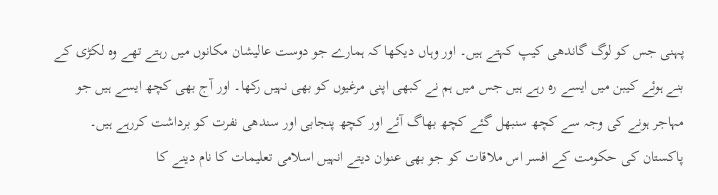پہنی جس کو لوگ گاندھی کیپ کہتے ہیں۔ اور وہاں دیکھا کہ ہمارے جو دوست عالیشان مکانوں میں رہتے تھے وہ لکڑی کے بنے ہوئے کیبن میں ایسے رہ رہے ہیں جس میں ہم نے کبھی اپنی مرغیوں کو بھی نہیں رکھا۔ اور آج بھی کچھ ایسے ہیں جو مہاجر ہونے کی وجہ سے کچھ سنبھل گئے کچھ بھاگ آئے اور کچھ پنجابی اور سندھی نفرت کو برداشت کررہے ہیں۔
پاکستان کی حکومت کے افسر اس ملاقات کو جو بھی عنوان دیتے انہیں اسلامی تعلیمات کا نام دینے کا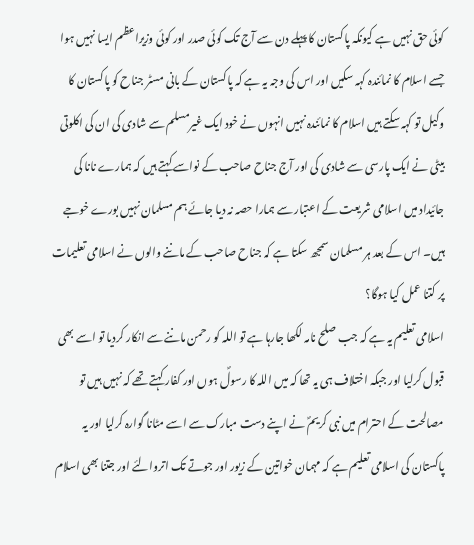کوئی حق نہیں ہے کیونکہ پاکستان کا پہلے دن سے آج تک کوئی صدر اور کوئی وزیراعظم ایسا نہیں ہوا جسے اسلام کا نمائندہ کہہ سکیں اور اس کی وجہ یہ ہے کہ پاکستان کے بانی مسٹر جناح کو پاکستان کا وکیل تو کہہ سکتے ہیں اسلام کا نمائندہ نہیں انہوں نے خود ایک غیرمسلم سے شادی کی ان کی اکلوتی بیٹی نے ایک پارسی سے شادی کی اور آج جناح صاحب کے نواسے کہتے ہیں کہ ہمارے نانا کی جائیداد میں اسلامی شریعت کے اعتبار سے ہمارا حصہ نہ دیا جائے ہم مسلمان نہیں بورے خوجے ہیں۔ اس کے بعد ہر مسلمان سمجھ سکتا ہے کہ جناح صاحب کے ماننے والوں نے اسلامی تعلیمات پر کتنا عمل کیا ہوگا؟
اسلامی تعلیم یہ ہے کہ جب صلح نامہ لکھا جارہا ہے تو اللہ کو رحمن ماننے سے انکار کردیا تو اسے بھی قبول کرلیا اور جبکہ اختلاف ہی یہ تھا کہ میں اللہ کا رسولؐ ہوں اور کفار کہتے تھے کہ نہیں ہیں تو مصالحت کے احترام میں نبی کریمؐ نے اپنے دست مبارک سے اسے مٹانا گوارہ کرلیا اور یہ پاکستان کی اسلامی تعلیم ہے کہ مہمان خواتین کے زیور اور جوتے تک اتروالئے اور جتنا بھی اسلام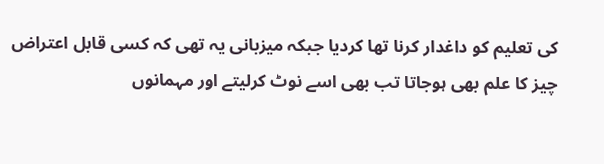کی تعلیم کو داغدار کرنا تھا کردیا جبکہ میزبانی یہ تھی کہ کسی قابل اعتراض چیز کا علم بھی ہوجاتا تب بھی اسے نوٹ کرلیتے اور مہمانوں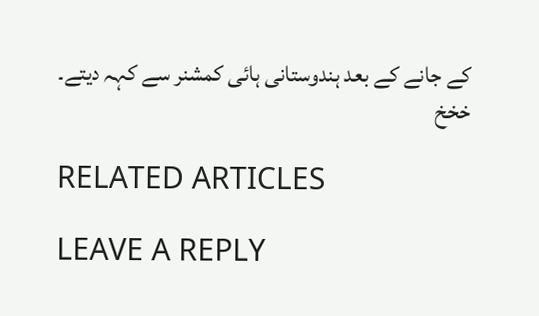کے جانے کے بعد ہندوستانی ہائی کمشنر سے کہہ دیتے۔
خخخ

RELATED ARTICLES

LEAVE A REPLY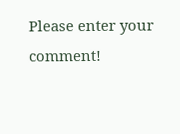Please enter your comment!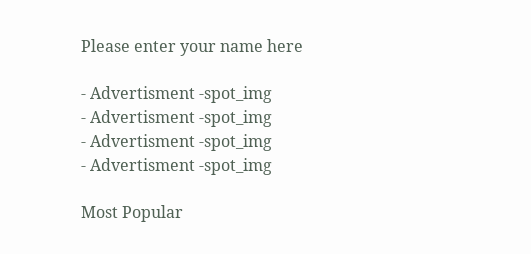Please enter your name here

- Advertisment -spot_img
- Advertisment -spot_img
- Advertisment -spot_img
- Advertisment -spot_img

Most Popular